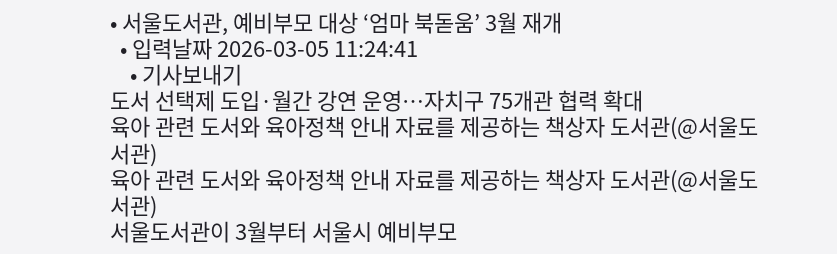• 서울도서관, 예비부모 대상 ‘엄마 북돋움’ 3월 재개
  • 입력날짜 2026-03-05 11:24:41
    • 기사보내기
도서 선택제 도입·월간 강연 운영…자치구 75개관 협력 확대
육아 관련 도서와 육아정책 안내 자료를 제공하는 책상자 도서관(@서울도서관)
육아 관련 도서와 육아정책 안내 자료를 제공하는 책상자 도서관(@서울도서관)
서울도서관이 3월부터 서울시 예비부모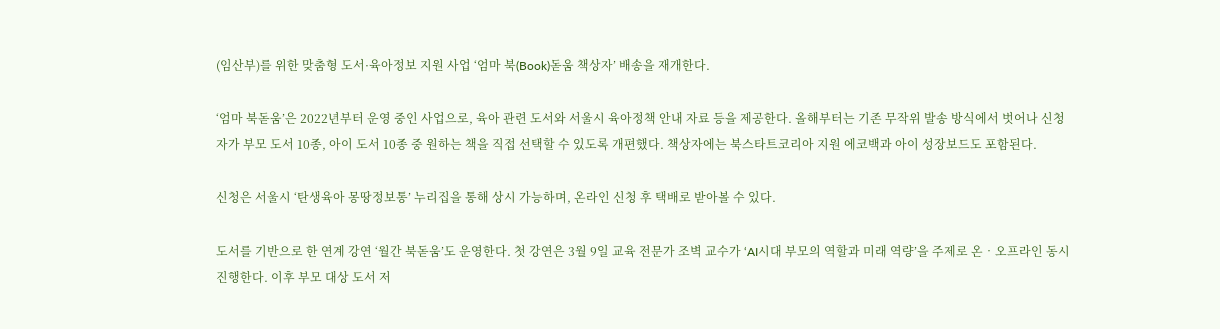(임산부)를 위한 맞춤형 도서·육아정보 지원 사업 ‘엄마 북(Book)돋움 책상자’ 배송을 재개한다.

‘엄마 북돋움’은 2022년부터 운영 중인 사업으로, 육아 관련 도서와 서울시 육아정책 안내 자료 등을 제공한다. 올해부터는 기존 무작위 발송 방식에서 벗어나 신청자가 부모 도서 10종, 아이 도서 10종 중 원하는 책을 직접 선택할 수 있도록 개편했다. 책상자에는 북스타트코리아 지원 에코백과 아이 성장보드도 포함된다.

신청은 서울시 ‘탄생육아 몽땅정보통’ 누리집을 통해 상시 가능하며, 온라인 신청 후 택배로 받아볼 수 있다.

도서를 기반으로 한 연계 강연 ‘월간 북돋움’도 운영한다. 첫 강연은 3월 9일 교육 전문가 조벽 교수가 ‘AI시대 부모의 역할과 미래 역량’을 주제로 온‧오프라인 동시 진행한다. 이후 부모 대상 도서 저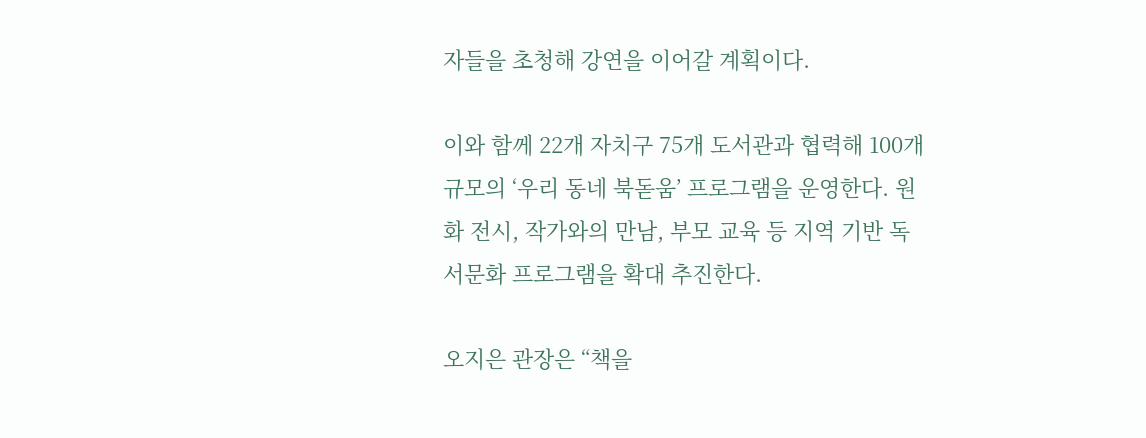자들을 초청해 강연을 이어갈 계획이다.

이와 함께 22개 자치구 75개 도서관과 협력해 100개 규모의 ‘우리 동네 북돋움’ 프로그램을 운영한다. 원화 전시, 작가와의 만남, 부모 교육 등 지역 기반 독서문화 프로그램을 확대 추진한다.

오지은 관장은 “책을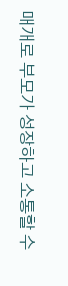매개로 부모가 성장하고 소통할 수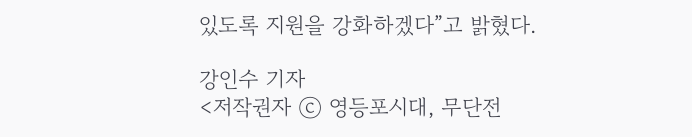있도록 지원을 강화하겠다”고 밝혔다.

강인수 기자
<저작권자 ⓒ 영등포시대, 무단전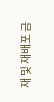재 및 재배포 금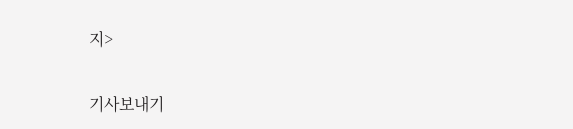지>

기사보내기